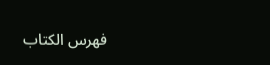فهرس الكتاب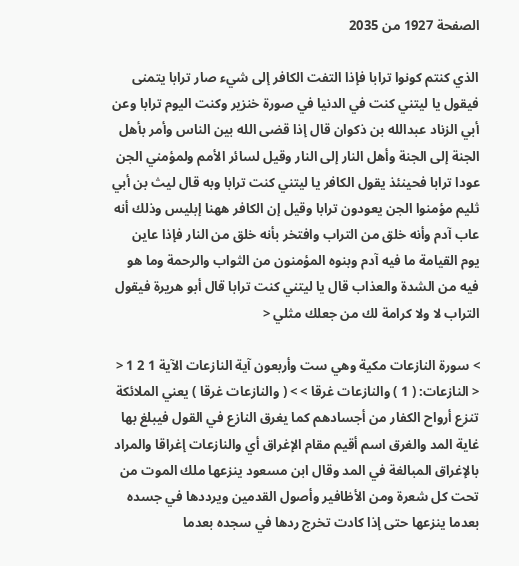الصفحة 1927 من 2035

الذي كنتم كونوا ترابا فإذا التفت الكافر إلى شيء صار ترابا يتمنى فيقول يا ليتني كنت في الدنيا في صورة خنزير وكنت اليوم ترابا وعن أبي الزناد عبدالله بن ذكوان قال إذا قضى الله بين الناس وأمر بأهل الجنة إلى الجنة وأهل النار إلى النار وقيل لسائر الأمم ولمؤمني الجن عودا ترابا فحينئذ يقول الكافر يا ليتني كنت ترابا وبه قال ليث بن أبي ثليم مؤمنوا الجن يعودون ترابا وقيل إن الكافر ههنا إبليس وذلك أنه عاب آدم وأنه خلق من التراب وافتخر بأنه خلق من النار فإذا عاين يوم القيامة ما فيه آدم وبنوه المؤمنون من الثواب والرحمة وما هو فيه من الشدة والعذاب قال يا ليتني كنت ترابا قال أبو هريرة فيقول التراب لا ولا كرامة لك من جعلك مثلي <

> سورة النازعات مكية وهي ست وأربعون آية النازعات الآية 1 2 1 < < النازعات: ( 1 ) والنازعات غرقا > > ( والنازعات غرقا ) يعني الملائكة تنزع أرواح الكفار من أجسادهم كما يغرق النازع في القول فيبلغ بها غاية المد والغرق اسم أقيم مقام الإغراق أي والنازعات إغراقا والمراد بالإغراق المبالغة في المد وقال ابن مسعود ينزعها ملك الموت من تحت كل شعرة ومن الأظافير وأصول القدمين ويرددها في جسده بعدما ينزعها حتى إذا كادت تخرج ردها في سجده بعدما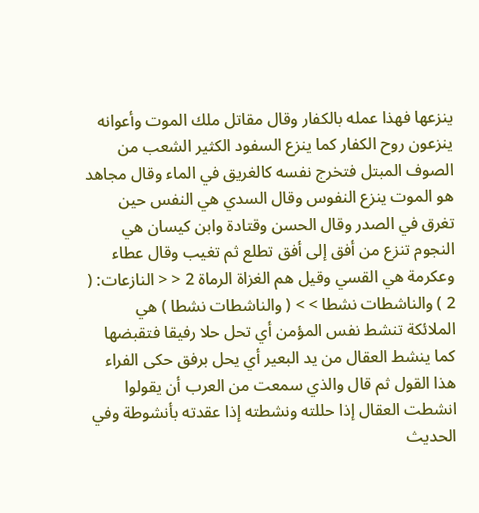ينزعها فهذا عمله بالكفار وقال مقاتل ملك الموت وأعوانه ينزعون روح الكفار كما ينزع السفود الكثير الشعب من الصوف المبتل فتخرج نفسه كالغريق في الماء وقال مجاهد هو الموت ينزع النفوس وقال السدي هي النفس حين تغرق في الصدر وقال الحسن وقتادة وابن كيسان هي النجوم تنزع من أفق إلى أفق تطلع ثم تغيب وقال عطاء وعكرمة هي القسي وقيل هم الغزاة الرماة 2 < < النازعات: ( 2 ) والناشطات نشطا > > ( والناشطات نشطا ) هي الملائكة تنشط نفس المؤمن أي تحل حلا رفيقا فتقبضها كما ينشط العقال من يد البعير أي يحل برفق حكى الفراء هذا القول ثم قال والذي سمعت من العرب أن يقولوا انشطت العقال إذا حللته ونشطته إذا عقدته بأنشوطة وفي الحديث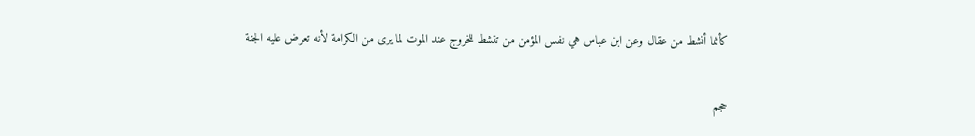كأنما أنشط من عقال وعن ابن عباس هي نفس المؤمن من تنشط للخروج عند الموت لما يرى من الكرامة لأنه تعرض عليه الجنة

حجم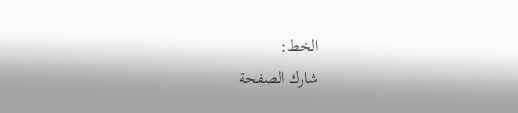الخط:
شارك الصفحة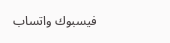فيسبوك واتساب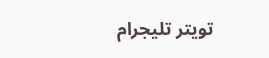تويتر تليجرام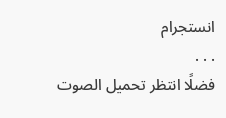انستجرام
. . .
فضلًا انتظر تحميل الصوت